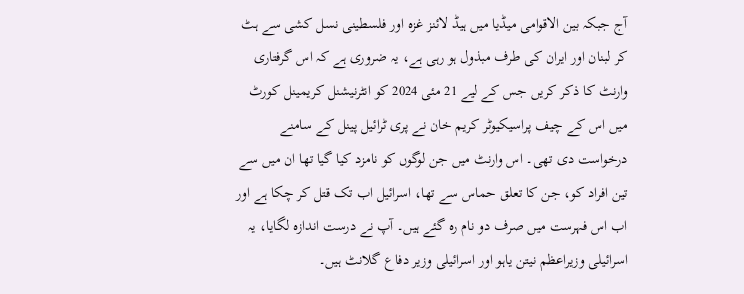آج جبکہ بین الاقوامی میڈیا میں ہیڈ لائنز غزہ اور فلسطینی نسل کشی سے ہٹ کر لبنان اور ایران کی طرف مبذول ہو رہی ہے، یہ ضروری ہے کہ اس گرفتاری وارنٹ کا ذکر کریں جس کے لیے 21 مئی 2024 کو انٹرنیشنل کریمینل کورٹ میں اس کے چیف پراسیکیوٹر کریم خان نے پری ٹرائیل پینل کے سامنے درخواست دی تھی۔ اس وارنٹ میں جن لوگوں کو نامزد کیا گیا تھا ان میں سے تین افراد کو، جن کا تعلق حماس سے تھا، اسرائیل اب تک قتل کر چکا ہے اور اب اس فہرست میں صرف دو نام رہ گئے ہیں۔ آپ نے درست اندازہ لگایا، یہ اسرائیلی وزیراعظم نیتن یاہو اور اسرائیلی وزیر دفاع گلانٹ ہیں۔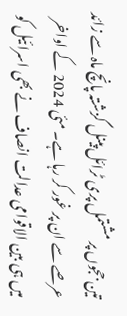تین ججوں پر مشتمل پری ٹرائل پینل گزشتہ پانچ ماہ سے زائد عرصے سے ان پر غور کر رہا ہے۔ مئی 2024 کے اواخر میں ہی بین الاقوامی عدالت انصاف نے بھی اسرائیل کو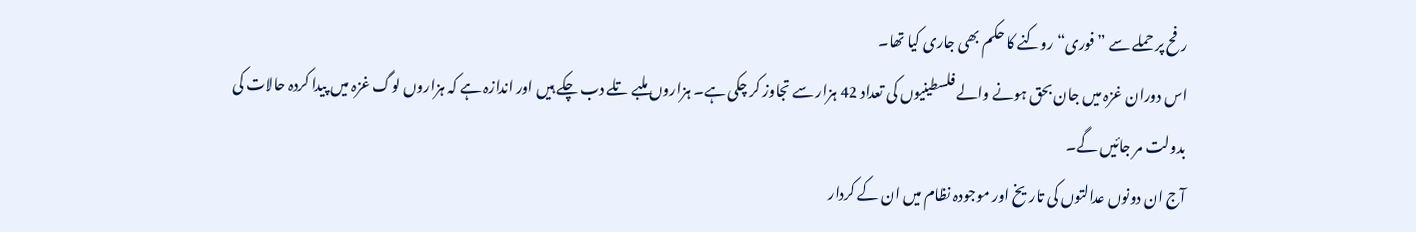رفح پر حملے سے ”فوری“ روکنے کا حکم بھی جاری کیا تھا۔
اس دوران غزہ میں جان بحق ہونے والے فلسطینیوں کی تعداد 42 ہزار سے تجاوز کر چکی ہے۔ ہزاروں ملبے تلے دب چکے ہیں اور اندازہ ہے کہ ہزاروں لوگ غزہ میں پیدا کردہ حالات کی بدولت مر جائیں گے۔
آج ان دونوں عدالتوں کی تاریخ اور موجودہ نظام میں ان کے کردار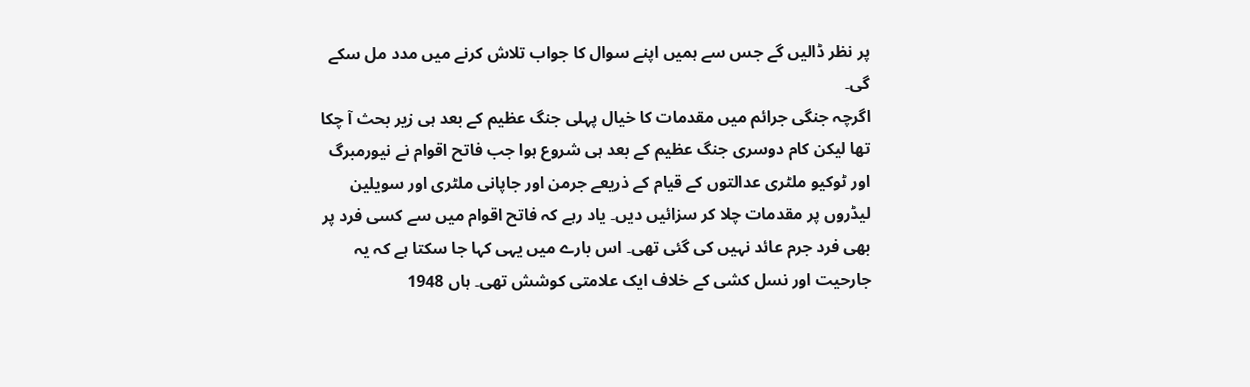پر نظر ڈالیں گے جس سے ہمیں اپنے سوال کا جواب تلاش کرنے میں مدد مل سکے گی۔
اگرچہ جنگی جرائم میں مقدمات کا خیال پہلی جنگ عظیم کے بعد ہی زیر بحث آ چکا تھا لیکن کام دوسری جنگ عظیم کے بعد ہی شروع ہوا جب فاتح اقوام نے نیورمبرگ اور ٹوکیو ملٹری عدالتوں کے قیام کے ذریعے جرمن اور جاپانی ملٹری اور سویلین لیڈروں پر مقدمات چلا کر سزائیں دیں۔ یاد رہے کہ فاتح اقوام میں سے کسی فرد پر بھی فرد جرم عائد نہیں کی گئی تھی۔ اس بارے میں یہی کہا جا سکتا ہے کہ یہ جارحیت اور نسل کشی کے خلاف ایک علامتی کوشش تھی۔ ہاں 1948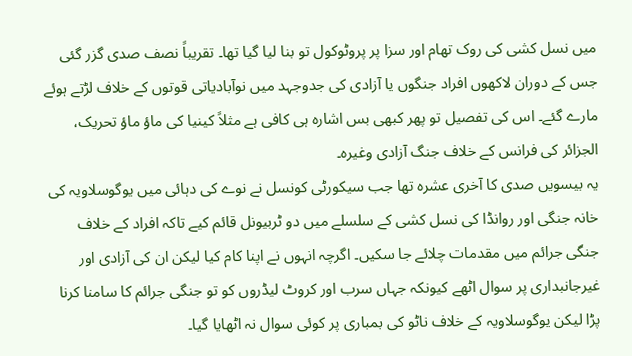میں نسل کشی کی روک تھام اور سزا پر پروٹوکول تو بنا لیا گیا تھا۔ تقریباً نصف صدی گزر گئی جس کے دوران لاکھوں افراد جنگوں یا آزادی کی جدوجہد میں نوآبادیاتی قوتوں کے خلاف لڑتے ہوئے مارے گئے۔ اس کی تفصیل تو پھر کبھی بس اشارہ ہی کافی ہے مثلاً کینیا کی ماؤ ماؤ تحریک، الجزائر کی فرانس کے خلاف جنگ آزادی وغیرہ۔
یہ بیسویں صدی کا آخری عشرہ تھا جب سیکورٹی کونسل نے نوے کی دہائی میں یوگوسلاویہ کی خانہ جنگی اور روانڈا کی نسل کشی کے سلسلے میں دو ٹربیونل قائم کیے تاکہ افراد کے خلاف جنگی جرائم میں مقدمات چلائے جا سکیں۔ اگرچہ انہوں نے اپنا کام کیا لیکن ان کی آزادی اور غیرجانبداری پر سوال اٹھے کیونکہ جہاں سرب اور کروٹ لیڈروں کو تو جنگی جرائم کا سامنا کرنا پڑا لیکن یوگوسلاویہ کے خلاف ناٹو کی بمباری پر کوئی سوال نہ اٹھایا گیا۔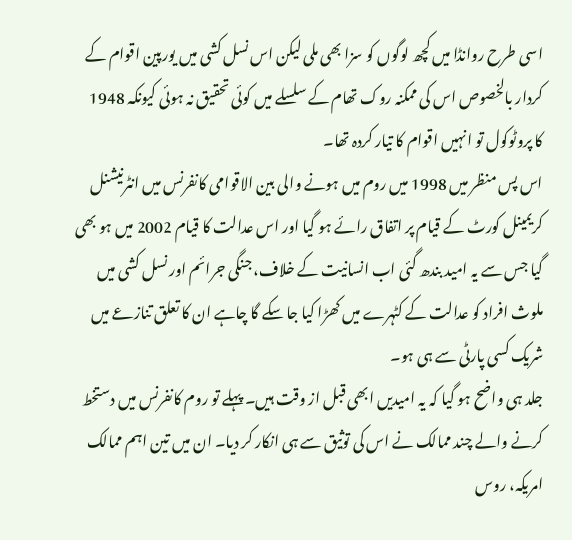اسی طرح روانڈا میں کچھ لوگوں کو سزا بھی ملی لیکن اس نسل کشی میں یورپین اقوام کے کردار بالخصوص اس کی ممکنہ روک تھام کے سلسلے میں کوئی تحقیق نہ ہوئی کیونکہ 1948 کا پروٹوکول تو انہیں اقوام کا تیار کردہ تھا۔
اس پس منظر میں 1998 میں روم میں ہونے والی بین الاقوامی کانفرنس میں انٹرنیشنل کریمینل کورٹ کے قیام پر اتفاق رائے ہو گیا اور اس عدالت کا قیام 2002 میں ہو بھی گیا جس سے یہ امید بندھ گئی اب انسانیت کے خلاف، جنگی جرائم اور نسل کشی میں ملوث افراد کو عدالت کے کٹہرے میں کھڑا کیا جا سکے گا چاہے ان کا تعلق تنازعے میں شریک کسی پارٹی سے ہی ہو۔
جلد ہی واضح ہو گیا کہ یہ امیدیں ابھی قبل از وقت ہیں۔ پہلے تو روم کانفرنس میں دستخط کرنے والے چند ممالک نے اس کی توثیق سے ہی انکار کر دیا۔ ان میں تین اہم ممالک امریکہ، روس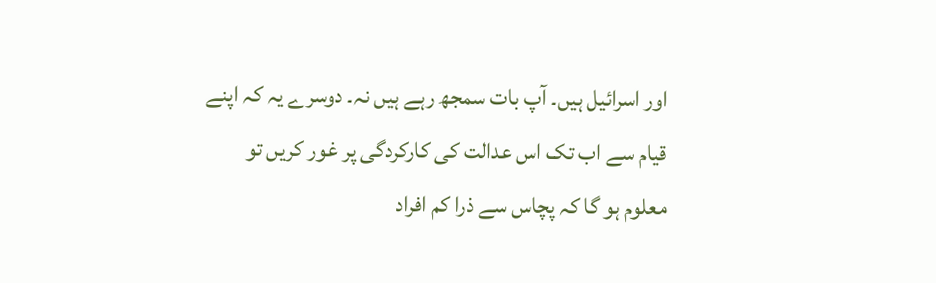اور اسرائیل ہیں۔ آپ بات سمجھ رہے ہیں نہ۔ دوسرے یہ کہ اپنے قیام سے اب تک اس عدالت کی کارکردگی پر غور کریں تو معلوم ہو گا کہ پچاس سے ذرا کم افراد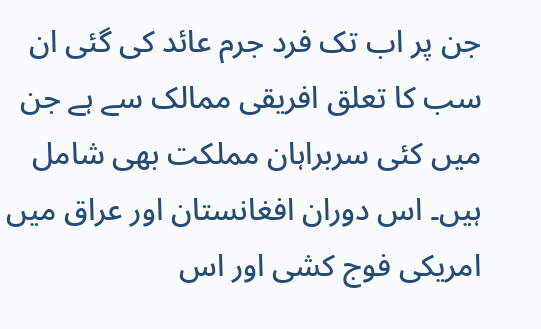جن پر اب تک فرد جرم عائد کی گئی ان سب کا تعلق افریقی ممالک سے ہے جن میں کئی سربراہان مملکت بھی شامل ہیں۔ اس دوران افغانستان اور عراق میں امریکی فوج کشی اور اس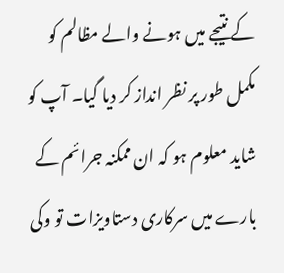کے نتیجے میں ہونے والے مظالم کو مکمل طور پر نظر انداز کر دیا گیا۔ آپ کو شاید معلوم ہو کہ ان ممکنہ جرائم کے بارے میں سرکاری دستاویزات تو وکی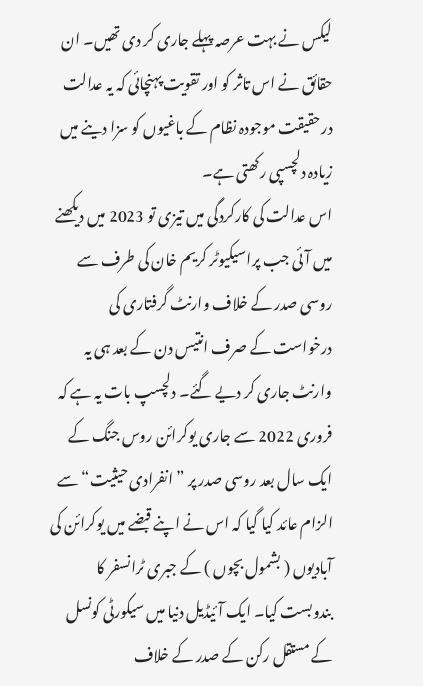لیکس نے بہت عرصہ پہلے جاری کر دی تھیں۔ ان حقائق نے اس تاثر کو اور تقویت پہنچائی کہ یہ عدالت درحقیقت موجودہ نظام کے باغیوں کو سزا دینے میں زیادہ دلچسپی رکھتی ہے۔
اس عدالت کی کارکردگی میں تیزی تو 2023 میں دیکھنے میں آئی جب پراسیکیوٹر کریم خان کی طرف سے روسی صدر کے خلاف وارنٹ گرفتاری کی درخواست کے صرف انتیس دن کے بعد ہی یہ وارنٹ جاری کر دیے گئے۔ دلچسپ بات یہ ہے کہ فروری 2022 سے جاری یوکرائن روس جنگ کے ایک سال بعد روسی صدر پر ”انفرادی حیثیت“ سے الزام عائد کیا گیا کہ اس نے اپنے قبضے میں یوکرائن کی آبادیوں ( بشمول بچوں ) کے جبری ٹرانسفر کا بندوبست کیا۔ ایک آئیڈیل دنیا میں سیکورٹی کونسل کے مستقل رکن کے صدر کے خلاف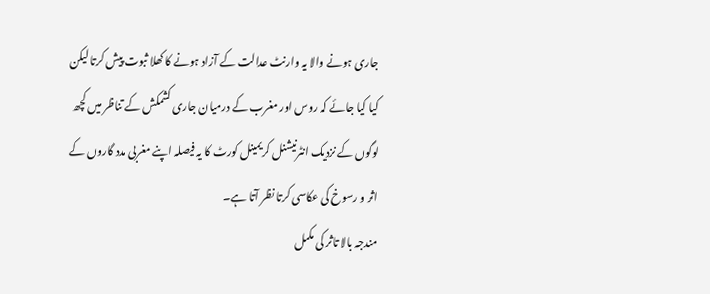جاری ہونے والا یہ وارنٹ عدالت کے آزاد ہونے کا کھلا ثبوت پیش کرتا لیکن کیا کیا جائے کہ روس اور مغرب کے درمیان جاری کشمکش کے تناظر میں کچھ لوگوں کے نزدیک انٹرنیشنل کریمینل کورٹ کا یہ فیصلہ اپنے مغربی مدد گاروں کے اثر و رسوخ کی عکاسی کرتا نظر آتا ہے۔
مندجہ بالا تاثر کی مکمل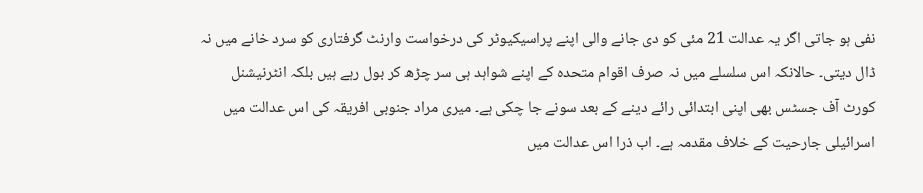نفی ہو جاتی اگر یہ عدالت 21 مئی کو دی جانے والی اپنے پراسیکیوٹر کی درخواست وارنٹ گرفتاری کو سرد خانے میں نہ ڈال دیتی۔ حالانکہ اس سلسلے میں نہ صرف اقوام متحدہ کے اپنے شواہد ہی سر چڑھ کر بول رہے ہیں بلکہ انٹرنیشنل کورٹ آف جسٹس بھی اپنی ابتدائی رائے دینے کے بعد سونے جا چکی ہے۔ میری مراد جنوبی افریقہ کی اس عدالت میں اسرائیلی جارحیت کے خلاف مقدمہ ہے۔ اب ذرا اس عدالت میں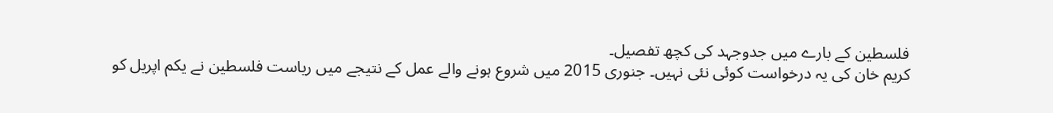فلسطین کے بارے میں جدوجہد کی کچھ تفصیل۔
کریم خان کی یہ درخواست کوئی نئی نہیں۔ جنوری 2015 میں شروع ہونے والے عمل کے نتیجے میں ریاست فلسطین نے یکم اپریل کو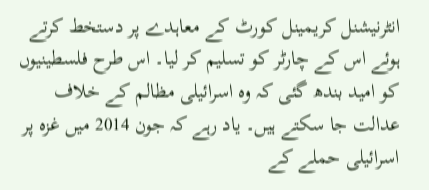انٹرنیشنل کریمینل کورٹ کے معاہدے پر دستخط کرتے ہوئے اس کے چارٹر کو تسلیم کر لیا۔ اس طرح فلسطینیوں کو امید بندھ گئی کہ وہ اسرائیلی مظالم کے خلاف عدالت جا سکتے ہیں۔ یاد رہے کہ جون 2014 میں غزہ پر اسرائیلی حملے کے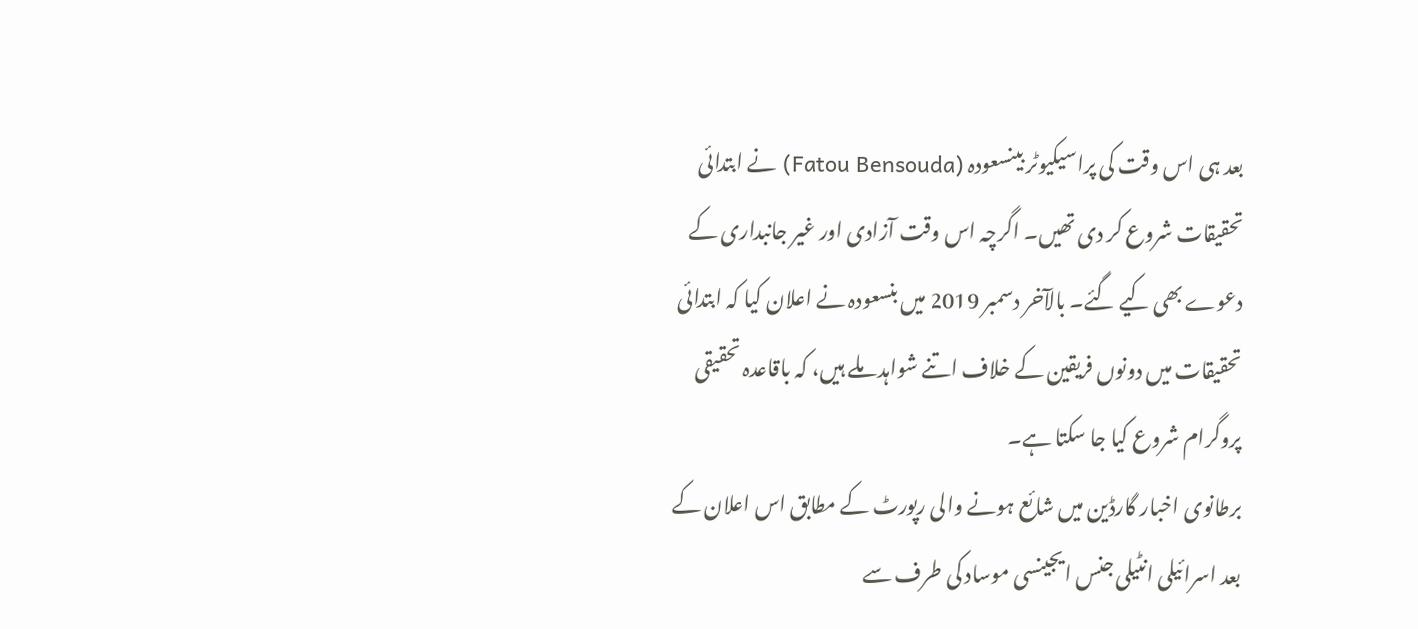بعد ہی اس وقت کی پراسیکیوٹر بینسعودہ (Fatou Bensouda) نے ابتدائی تحقیقات شروع کر دی تھیں۔ اگرچہ اس وقت آزادی اور غیر جانبداری کے دعوے بھی کیے گئے۔ بالآخر دسمبر 2019 میں بنسعودہ نے اعلان کیا کہ ابتدائی تحقیقات میں دونوں فریقین کے خلاف اتنے شواہد ملے ہیں، کہ باقاعدہ تحقیقی پروگرام شروع کیا جا سکتا ہے۔
برطانوی اخبار گارڈین میں شائع ہونے والی رپورٹ کے مطابق اس اعلان کے بعد اسرائیلی انٹیلی جنس ایجینسی موساد کی طرف سے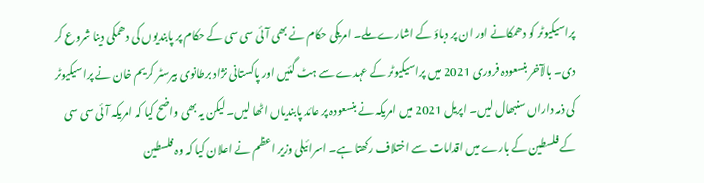پراسیکیوٹر کو دھمکانے اور ان پر دباؤ کے اشارے ملے۔ امریکی حکام نے بھی آئی سی سی کے حکام پر پابندیوں کی دھمکی دینا شروع کر دی۔ بالآخر بنسعودہ فروری 2021 میں پراسیکیوٹر کے عہدے سے ہٹ گئیں اور پاکستانی نژاد برطانوی بیرسٹر کریم خان نے پراسیکیوٹر کی ذمہ داراں سنبھال لیں۔ اپریل 2021 میں امریکہ نے بنسعودہ پر عائد پابندیاں اٹھا لیں۔ لیکن یہ بھی واضح کیا کہ امریکہ آئی سی سی کے فلسطین کے بارے میں اقدامات سے اختلاف رکھتا ہے۔ اسرائیلی وزیر اعظم نے اعلان کیا کہ وہ فلسطین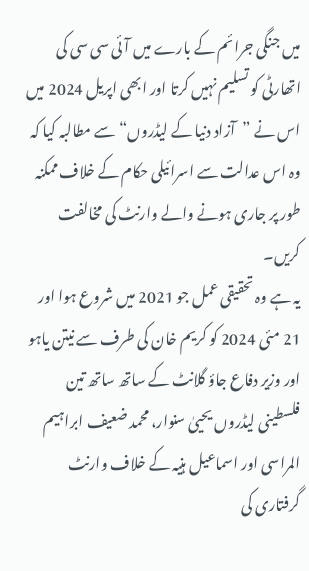میں جنگی جرائم کے بارے میں آئی سی سی کی اتھارٹی کو تسلیم نہیں کرتا اور ابھی اپریل 2024 میں اس نے ”آزاد دنیا کے لیڈروں“ سے مطالبہ کیا کہ وہ اس عدالت سے اسرائیلی حکام کے خلاف ممکنہ طور پر جاری ہونے والے وارنٹ کی مخالفت کریں۔
یہ ہے وہ تحقیقی عمل جو 2021 میں شروع ہوا اور 21 مئی 2024 کو کریم خان کی طرف سے نیتن یاہو اور وزیر دفاع جاؤ گلانٹ کے ساتھ ساتھ تین فلسطینی لیڈروں یحییٰ سنوار، محمد ضعیف ابراہیم المراسی اور اسماعیل ہنیہ کے خلاف وارنٹ گرفتاری کی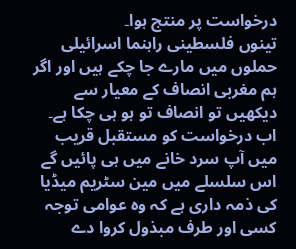درخواست پر منتج ہوا۔
تینوں فلسطینی راہنما اسرائیلی حملوں میں مارے جا چکے ہیں اور اگر ہم مغربی انصاف کے معیار سے دیکھیں تو انصاف تو ہو ہی چکا ہے۔ اب درخواست کو مستقبل قریب میں آپ سرد خانے میں ہی پائیں گے اس سلسلے میں مین سٹریم میڈیا کی ذمہ داری ہے کہ وہ عوامی توجہ کسی اور طرف مبذول کروا دے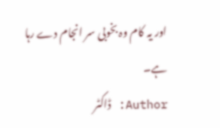اور یہ کام وہ بخوبی سر انجام دے رہا ہے۔
Author: ڈاکٹر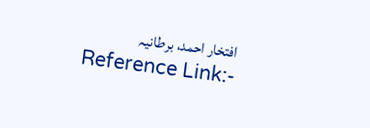افتخار احمد، برطانیہ
Reference Link:-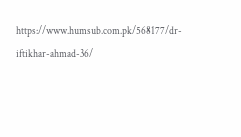https://www.humsub.com.pk/568177/dr-iftikhar-ahmad-36/